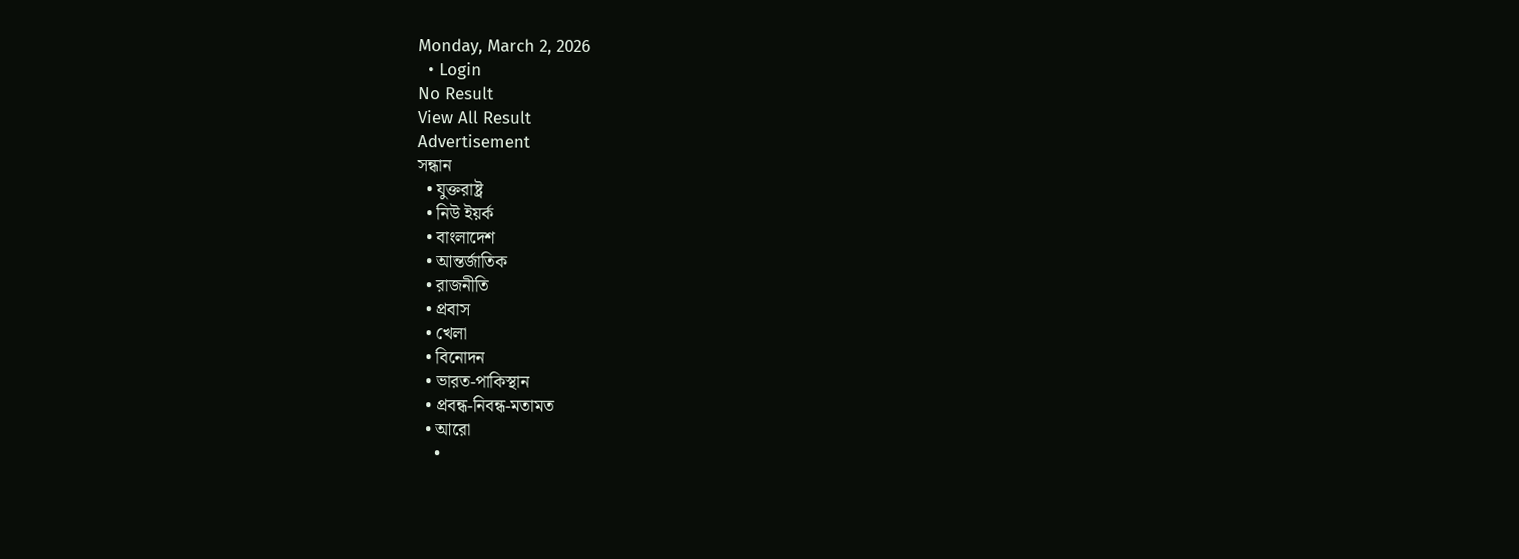Monday, March 2, 2026
  • Login
No Result
View All Result
Advertisement
সন্ধান
  • যুক্তরাষ্ট্র
  • নিউ ইয়র্ক
  • বাংলাদেশ
  • আন্তর্জাতিক
  • রাজনীতি
  • প্রবাস
  • খেলা
  • বিনোদন
  • ভারত-পাকিস্থান
  • প্রবন্ধ-নিবন্ধ-মতামত
  • আরো
    •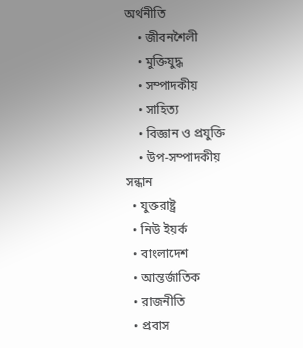অর্থনীতি
    • জীবনশৈলী
    • মুক্তিযুদ্ধ
    • সম্পাদকীয়
    • সাহিত্য
    • বিজ্ঞান ও প্রযুক্তি
    • উপ-সম্পাদকীয়
সন্ধান
  • যুক্তরাষ্ট্র
  • নিউ ইয়র্ক
  • বাংলাদেশ
  • আন্তর্জাতিক
  • রাজনীতি
  • প্রবাস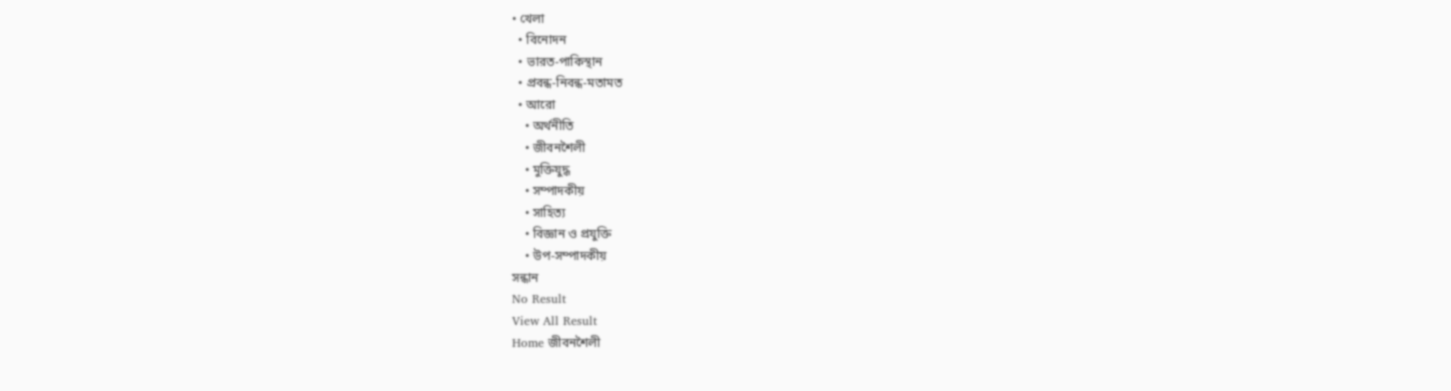• খেলা
  • বিনোদন
  • ভারত-পাকিস্থান
  • প্রবন্ধ-নিবন্ধ-মতামত
  • আরো
    • অর্থনীতি
    • জীবনশৈলী
    • মুক্তিযুদ্ধ
    • সম্পাদকীয়
    • সাহিত্য
    • বিজ্ঞান ও প্রযুক্তি
    • উপ-সম্পাদকীয়
সন্ধান
No Result
View All Result
Home জীবনশৈলী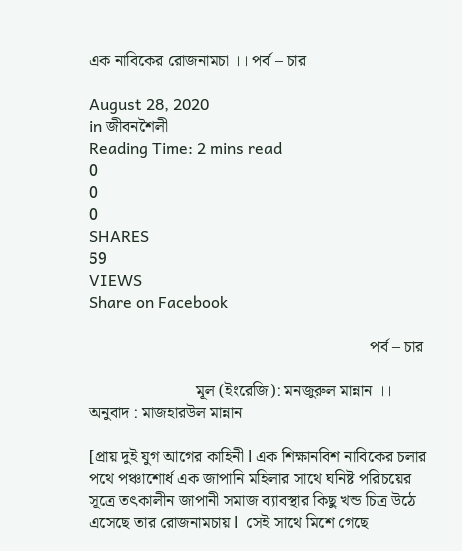এক নাবিকের রোজনামচা ।। পর্ব – চার

August 28, 2020
in জীবনশৈলী
Reading Time: 2 mins read
0
0
0
SHARES
59
VIEWS
Share on Facebook

                                                                    পর্ব – চার

                          মূল (ইংরেজি): মনজুরুল মান্নান ।।   অনুবাদ : মাজহারউল মান্নান

[প্রায় দুই যুগ আগের কাহিনী l এক শিক্ষানবিশ নাবিকের চলার পথে পঞ্চাশোর্ধ এক জাপানি মহিলার সাথে ঘনিষ্ট পরিচয়ের সূত্রে তৎকালীন জাপানী সমাজ ব্যাবস্থার কিছু খন্ড চিত্র উঠে এসেছে তার রোজনামচায় l  সেই সাথে মিশে গেছে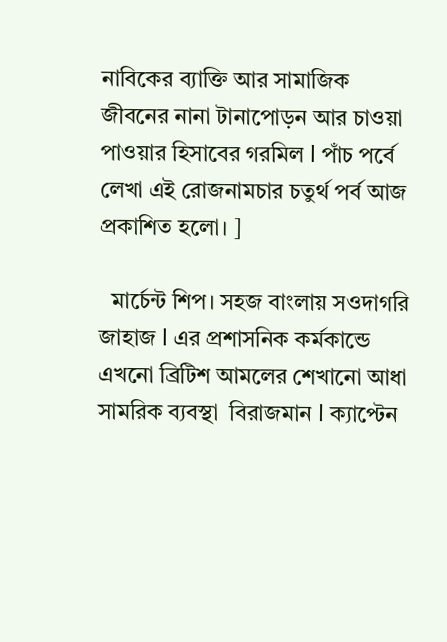নাবিকের ব্যাক্তি আর সামাজিক জীবনের নানা টানাপোড়ন আর চাওয়া পাওয়ার হিসাবের গরমিল l পাঁচ পর্বে লেখা এই রোজনামচার চতুর্থ পর্ব আজ প্রকাশিত হলো। ]

  মার্চেন্ট শিপ। সহজ বাংলায় সওদাগরি জাহাজ l এর প্রশাসনিক কর্মকান্ডে  এখনো ব্রিটিশ আমলের শেখানো আধা সামরিক ব্যবস্থা  বিরাজমান l ক্যাপ্টেন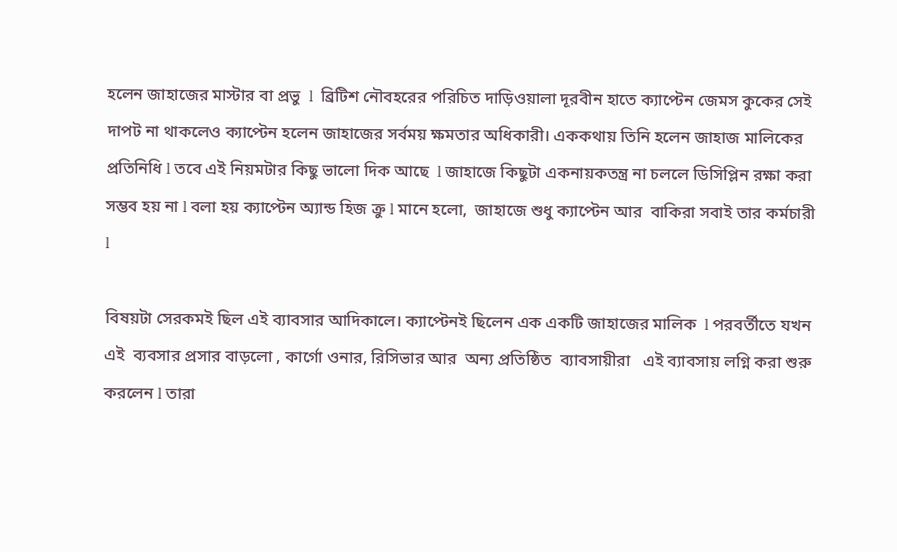হলেন জাহাজের মাস্টার বা প্রভু  l  ব্রিটিশ নৌবহরের পরিচিত দাড়িওয়ালা দূরবীন হাতে ক্যাপ্টেন জেমস কুকের সেই দাপট না থাকলেও ক্যাপ্টেন হলেন জাহাজের সর্বময় ক্ষমতার অধিকারী। এককথায় তিনি হলেন জাহাজ মালিকের প্রতিনিধি l তবে এই নিয়মটার কিছু ভালো দিক আছে  l জাহাজে কিছুটা একনায়কতন্ত্র না চললে ডিসিপ্লিন রক্ষা করা সম্ভব হয় না l বলা হয় ক্যাপ্টেন অ্যান্ড হিজ ক্রু l মানে হলো,  জাহাজে শুধু ক্যাপ্টেন আর  বাকিরা সবাই তার কর্মচারী l

বিষয়টা সেরকমই ছিল এই ব্যাবসার আদিকালে। ক্যাপ্টেনই ছিলেন এক একটি জাহাজের মালিক  l পরবর্তীতে যখন এই  ব্যবসার প্রসার বাড়লো , কার্গো ওনার, রিসিভার আর  অন্য প্রতিষ্ঠিত  ব্যাবসায়ীরা   এই ব্যাবসায় লগ্নি করা শুরু করলেন l তারা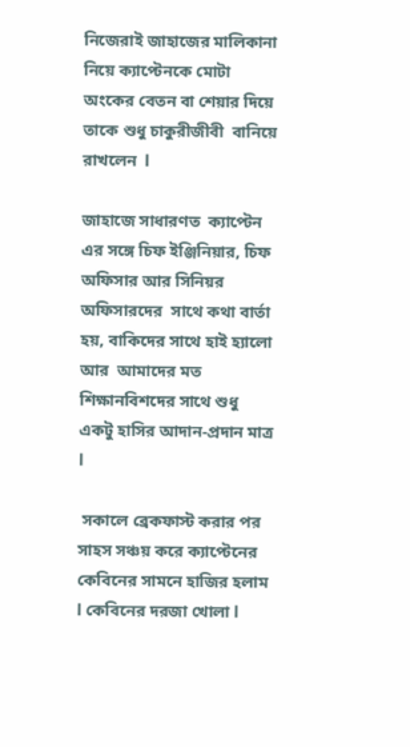নিজেরাই জাহাজের মালিকানা নিয়ে ক্যাপ্টেনকে মোটা অংকের বেতন বা শেয়ার দিয়ে তাকে শুধু চাকুরীজীবী  বানিয়ে রাখলেন  l

জাহাজে সাধারণত  ক্যাপ্টেন এর সঙ্গে চিফ ইঞ্জিনিয়ার, চিফ অফিসার আর সিনিয়র  অফিসারদের  সাথে কথা বার্তা হয়, বাকিদের সাথে হাই হ্যালো আর  আমাদের মত শিক্ষানবিশদের সাথে শুধু একটু হাসির আদান-প্রদান মাত্র l

 সকালে ব্রেকফাস্ট করার পর সাহস সঞ্চয় করে ক্যাপ্টেনের কেবিনের সামনে হাজির হলাম l কেবিনের দরজা খোলা l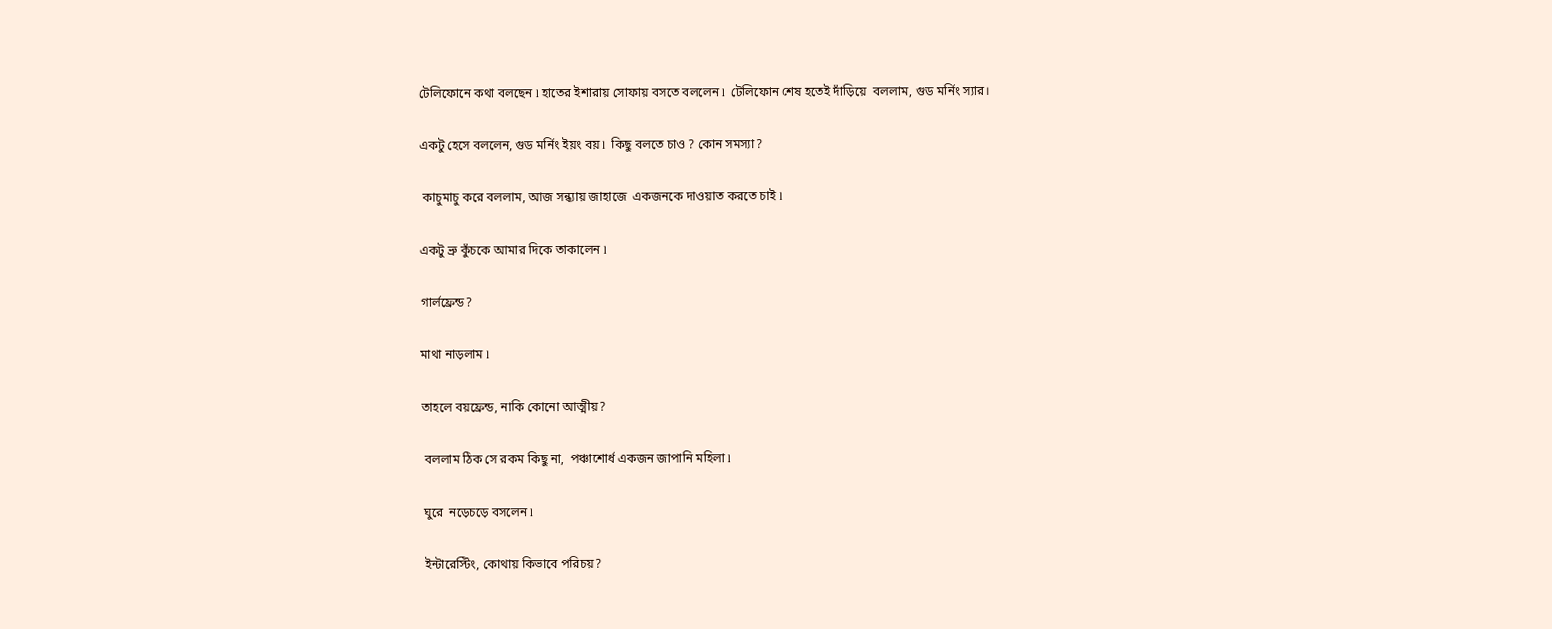টেলিফোনে কথা বলছেন l হাতের ইশারায় সোফায় বসতে বললেন l  টেলিফোন শেষ হতেই দাঁড়িয়ে  বললাম, গুড মর্নিং স্যার।

একটু হেসে বললেন, গুড মর্নিং ইয়ং বয় l  কিছু বলতে চাও ? কোন সমস্যা?

 কাচুমাচু করে বললাম, আজ সন্ধ্যায় জাহাজে  একজনকে দাওয়াত করতে চাই l

একটু ভ্রু কুঁচকে আমার দিকে তাকালেন l

গার্লফ্রেন্ড?

মাথা নাড়লাম l

তাহলে বয়ফ্রেন্ড, নাকি কোনো আত্মীয়?

 বললাম ঠিক সে রকম কিছু না,  পঞ্চাশোর্ধ একজন জাপানি মহিলা l

 ঘুরে  নড়েচড়ে বসলেন l

 ইন্টারেস্টিং, কোথায় কিভাবে পরিচয়?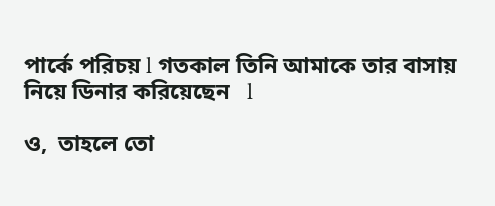পার্কে পরিচয় l গতকাল তিনি আমাকে তার বাসায় নিয়ে ডিনার করিয়েছেন   l

ও,  তাহলে তো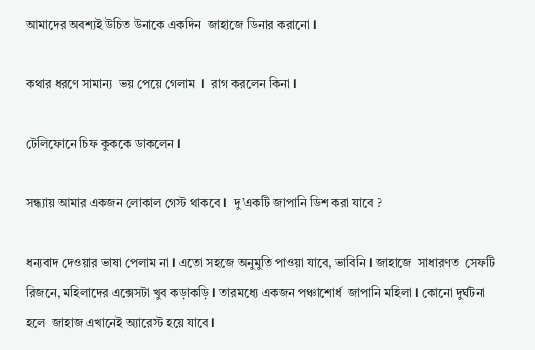আমাদের অবশ্যই উচিত উনাকে একদিন  জাহাজে ডিনার করানো l

কথার ধরণে সামান্য  ভয় পেয়ে গেলাম  l  রাগ করলেন কিনা l

টেলিফোনে চিফ কুককে ডাকলেন l

সন্ধ্যায় আমার একজন লোকাল গেস্ট থাকবে l  দু’একটি জাপানি ডিশ করা যাবে ?

ধন্যবাদ দেওয়ার ভাষা পেলাম না l এতো সহজে অনুমুতি পাওয়া যাবে, ভাবিনি l জাহাজে  সাধারণত  সেফটি  রিজনে, মহিলাদের এক্সেসটা খুব কড়াকড়ি l তারমধ্যে একজন পঞ্চাশোর্ধ  জাপানি মহিলা l কোনো দুর্ঘটনা হলে  জাহাজ এখানেই অ্যারেস্ট হয়ে যাবে l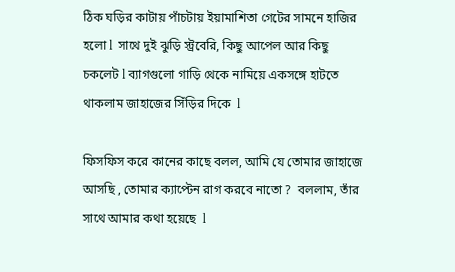ঠিক ঘড়ির কাটায় পাঁচটায় ইয়ামাশিতা গেটের সামনে হাজির হলো l  সাথে দুই ঝুড়ি স্ট্রবেরি, কিছু আপেল আর কিছু চকলেট l ব্যাগগুলো গাড়ি থেকে নামিয়ে একসঙ্গে হাটতে থাকলাম জাহাজের সিঁড়ির দিকে  l

ফিসফিস করে কানের কাছে বলল, আমি যে তোমার জাহাজে আসছি , তোমার ক্যাপ্টেন রাগ করবে নাতো ?  বললাম, তাঁর সাথে আমার কথা হয়েছে  l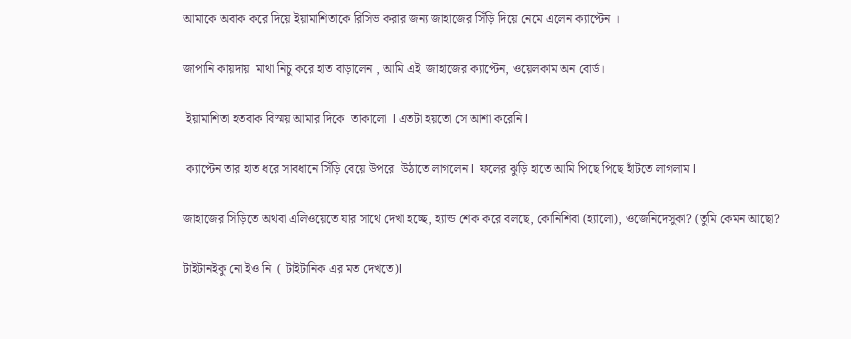আমাকে অবাক করে দিয়ে ইয়ামাশিতাকে রিসিভ করার জন্য জাহাজের সিঁড়ি দিয়ে নেমে এলেন ক্যাপ্টেন ।

জাপানি কায়দায়  মাথা নিচু করে হাত বাড়ালেন , আমি এই  জাহাজের ক্যাপ্টেন, ওয়েলকাম অন বোর্ড।

 ইয়ামাশিতা হতবাক বিস্ময় আমার দিকে  তাকালো  l এতটা হয়তো সে আশা করেনি l

 ক্যাপ্টেন তার হাত ধরে সাবধানে সিঁড়ি বেয়ে উপরে  উঠাতে লাগলেন l  ফলের ঝুড়ি হাতে আমি পিছে পিছে হাঁটতে লাগলাম l

জাহাজের সিড়িতে অথবা এলিওয়েতে যার সাথে দেখা হচ্ছে, হ্যান্ড শেক করে বলছে, কোনিশিবা (হ্যালো), ওজেনিদেসুকা? (তুমি কেমন আছো?

টাইটানইকু নো ইও নি  ( টাইটানিক এর মত দেখতে)l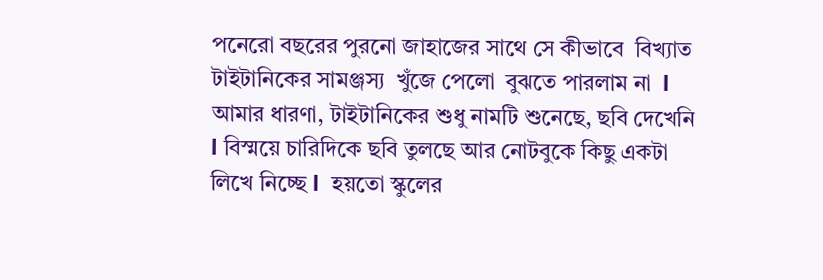পনেরো বছরের পুরনো জাহাজের সাথে সে কীভাবে  বিখ্যাত  টাইটানিকের সামঞ্জস্য  খুঁজে পেলো  বুঝতে পারলাম না  l আমার ধারণা, টাইটানিকের শুধু নামটি শুনেছে, ছবি দেখেনি  l বিস্ময়ে চারিদিকে ছবি তুলছে আর নোটবুকে কিছু একটা  লিখে নিচ্ছে l  হয়তো স্কুলের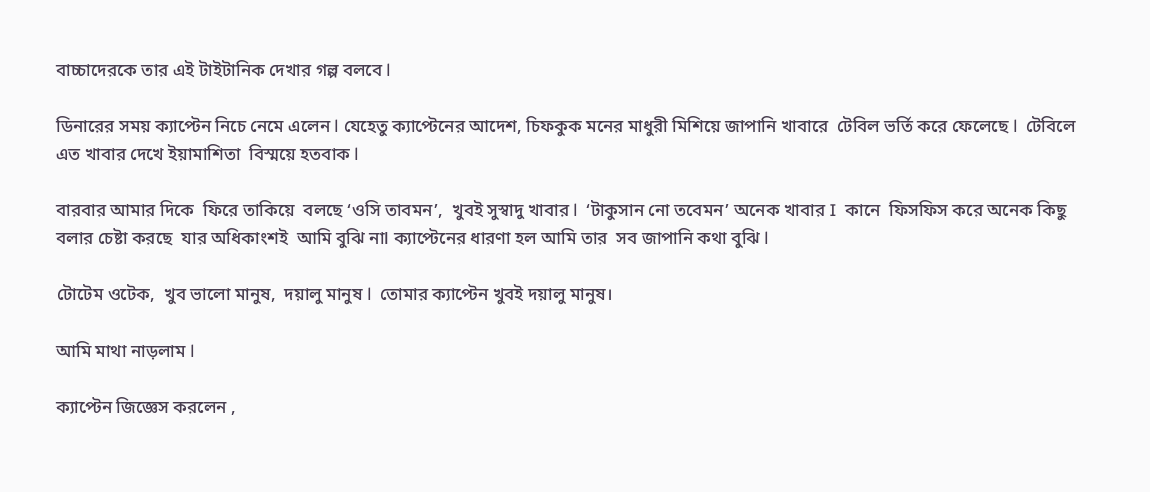বাচ্চাদেরকে তার এই টাইটানিক দেখার গল্প বলবে l

ডিনারের সময় ক্যাপ্টেন নিচে নেমে এলেন l যেহেতু ক্যাপ্টেনের আদেশ, চিফকুক মনের মাধুরী মিশিয়ে জাপানি খাবারে  টেবিল ভর্তি করে ফেলেছে l  টেবিলে এত খাবার দেখে ইয়ামাশিতা  বিস্ময়ে হতবাক l

বারবার আমার দিকে  ফিরে তাকিয়ে  বলছে ‘ওসি তাবমন’,  খুবই সুস্বাদু খাবার l  ‘টাকুসান নো তবেমন’ অনেক খাবার I  কানে  ফিসফিস করে অনেক কিছু বলার চেষ্টা করছে  যার অধিকাংশই  আমি বুঝি নাl ক্যাপ্টেনের ধারণা হল আমি তার  সব জাপানি কথা বুঝি l

টোটেম ওটেক,  খুব ভালো মানুষ,  দয়ালু মানুষ l  তোমার ক্যাপ্টেন খুবই দয়ালু মানুষ।

আমি মাথা নাড়লাম l

ক্যাপ্টেন জিজ্ঞেস করলেন ,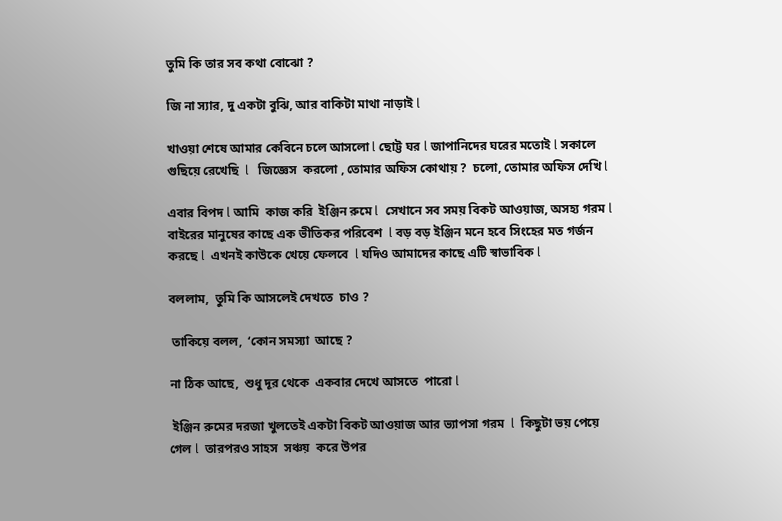তুমি কি তার সব কথা বোঝো ?

জি না স্যার, দু একটা বুঝি, আর বাকিটা মাথা নাড়াই l

খাওয়া শেষে আমার কেবিনে চলে আসলো l ছোট্ট ঘর l জাপানিদের ঘরের মতোই l সকালে গুছিয়ে রেখেছি  l   জিজ্ঞেস  করলো , তোমার অফিস কোথায় ?  চলো, তোমার অফিস দেখি l

এবার বিপদ l আমি  কাজ করি  ইঞ্জিন রুমে l  সেখানে সব সময় বিকট আওয়াজ, অসহ্য গরম l বাইরের মানুষের কাছে এক ভীতিকর পরিবেশ  l বড় বড় ইঞ্জিন মনে হবে সিংহের মত গর্জন করছে l  এখনই কাউকে খেয়ে ফেলবে  l যদিও আমাদের কাছে এটি স্বাভাবিক l

বললাম,  তুমি কি আসলেই দেখতে  চাও ?

 তাকিয়ে বলল,  ‘কোন সমস্যা  আছে ?

না ঠিক আছে,  শুধু দূর থেকে  একবার দেখে আসতে  পারো l

 ইঞ্জিন রুমের দরজা খুলতেই একটা বিকট আওয়াজ আর ভ্যাপসা গরম  l  কিছুটা ভয় পেয়ে গেল l  তারপরও সাহস  সঞ্চয়  করে উপর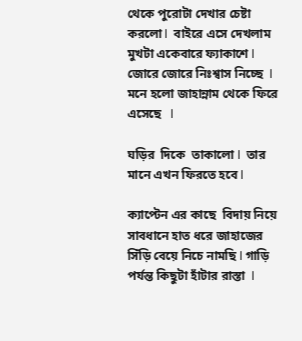থেকে পুরোটা দেখার চেষ্টা  করলো l  বাইরে এসে দেখলাম মুখটা একেবারে ফ্যাকাশে l  জোরে জোরে নিঃশ্বাস নিচ্ছে  l মনে হলো জাহান্নাম থেকে ফিরে এসেছে   l

ঘড়ির  দিকে  তাকালো l  তার মানে এখন ফিরতে হবে l

ক্যাপ্টেন এর কাছে  বিদায় নিয়ে  সাবধানে হাত ধরে জাহাজের সিঁড়ি বেয়ে নিচে নামছি l গাড়ি পর্যন্ত কিছুটা হাঁটার রাস্তা  l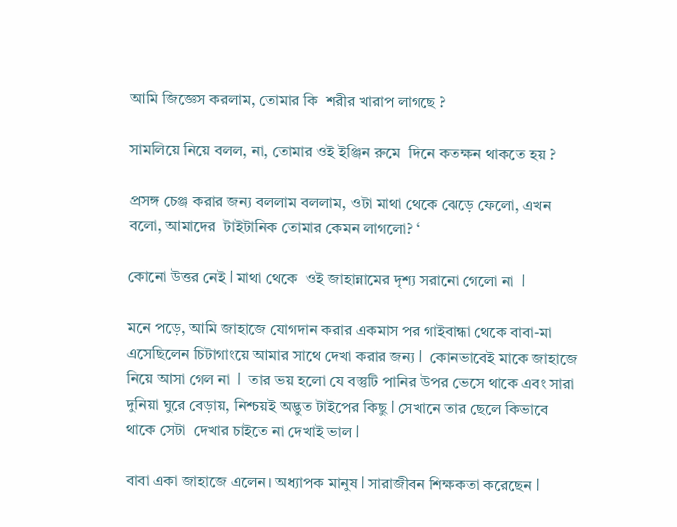আমি জিজ্ঞেস করলাম, তোমার কি  শরীর খারাপ লাগছে ?

সামলিয়ে নিয়ে বলল, না, তোমার ওই ইঞ্জিন রুমে  দিনে কতক্ষন থাকতে হয় ?

প্রসঙ্গ চেঞ্জ করার জন্য বললাম বললাম, ওটা মাথা থেকে ঝেড়ে ফেলো, এখন বলো, আমাদের  টাইটানিক তোমার কেমন লাগলো? ‘

কোনো উত্তর নেই l মাথা থেকে  ওই জাহান্নামের দৃশ্য সরানো গেলো না  l

মনে পড়ে, আমি জাহাজে যোগদান করার একমাস পর গাইবান্ধা থেকে বাবা-মা এসেছিলেন চিটাগাংয়ে আমার সাথে দেখা করার জন্য l  কোনভাবেই মাকে জাহাজে নিয়ে আসা গেল না  l  তার ভয় হলো যে বস্তুটি পানির উপর ভেসে থাকে এবং সারা দুনিয়া ঘুরে বেড়ায়, নিশ্চয়ই অদ্ভুত টাইপের কিছু l সেখানে তার ছেলে কিভাবে থাকে সেটা  দেখার চাইতে না দেখাই ভাল l

বাবা একা জাহাজে এলেন। অধ্যাপক মানুষ l সারাজীবন শিক্ষকতা করেছেন l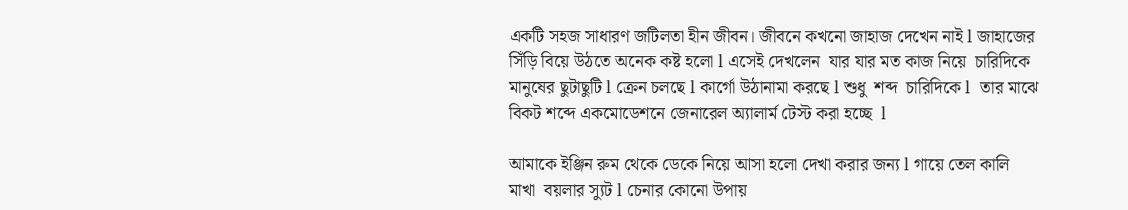একটি সহজ সাধারণ জটিলতা হীন জীবন। জীবনে কখনো জাহাজ দেখেন নাই l জাহাজের সিঁড়ি বিয়ে উঠতে অনেক কষ্ট হলো l এসেই দেখলেন  যার যার মত কাজ নিয়ে  চারিদিকে মানুষের ছুটাছুটি l ক্রেন চলছে l কার্গো উঠানামা করছে l শুধু  শব্দ  চারিদিকে l  তার মাঝে বিকট শব্দে একমোডেশনে জেনারেল অ্যালার্ম টেস্ট করা হচ্ছে  l

আমাকে ইঞ্জিন রুম থেকে ডেকে নিয়ে আসা হলো দেখা করার জন্য l গায়ে তেল কালি মাখা  বয়লার স্যুট l চেনার কোনো উপায়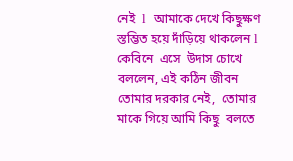নেই  l  আমাকে দেখে কিছুক্ষণ স্তম্ভিত হয়ে দাঁড়িয়ে থাকলেন l কেবিনে  এসে  উদাস চোখে বললেন, এই কঠিন জীবন তোমার দরকার নেই,  তোমার মাকে গিয়ে আমি কিছু  বলতে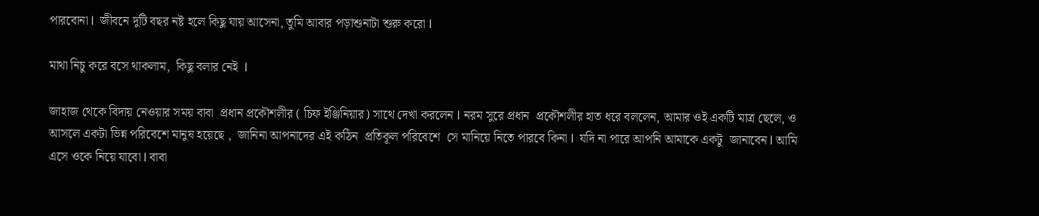পারবোনা l  জীবনে দুটি বছর নষ্ট হলে কিছু যায় আসেনা, তুমি আবার পড়াশুনাটা শুরু করো l

মাথা নিচু করে বসে থাকলাম,  কিছু বলার নেই  l

জাহাজ থেকে বিদায় নেওয়ার সময় বাবা  প্রধান প্রকৌশলীর ( চিফ ইঞ্জিনিয়ার) সাথে দেখা করলেন l নরম সুরে প্রধান  প্রকৌশলীর হাত ধরে বললেন, আমার ওই একটি মাত্র ছেলে, ও আসলে একটা ভিন্ন পরিবেশে মানুষ হয়েছে ,  জানিনা আপনাদের এই কঠিন  প্রতিকূল পরিবেশে  সে মানিয়ে নিতে পারবে কিনা l  যদি না পারে আপনি আমাকে একটু  জানাবেন l আমি এসে ওকে নিয়ে যাবো l বাবা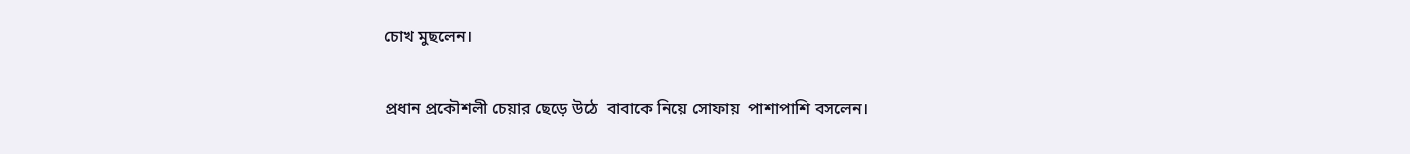চোখ মুছলেন।

প্রধান প্রকৌশলী চেয়ার ছেড়ে উঠে  বাবাকে নিয়ে সোফায়  পাশাপাশি বসলেন।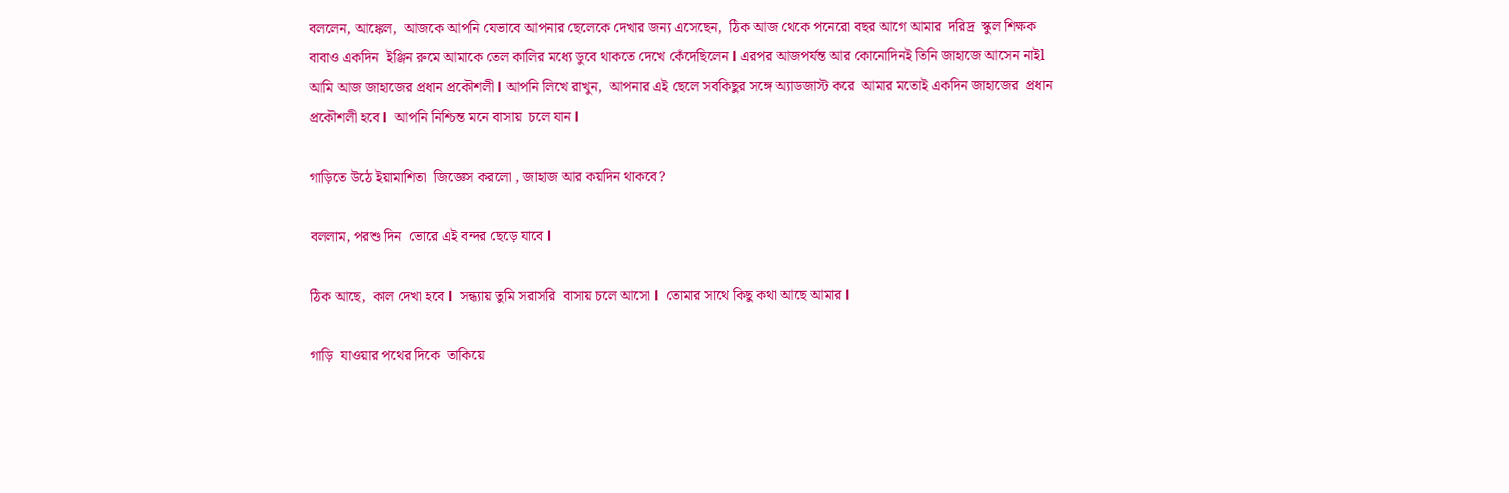বললেন, আঙ্কেল,  আজকে আপনি যেভাবে আপনার ছেলেকে দেখার জন্য এসেছেন,  ঠিক আজ থেকে পনেরো বছর আগে আমার  দরিদ্র  স্কুল শিক্ষক বাবাও একদিন  ইঞ্জিন রুমে আমাকে তেল কালির মধ্যে ডুবে থাকতে দেখে কেঁদেছিলেন l এরপর আজপর্যন্ত আর কোনোদিনই তিনি জাহাজে আসেন নাইl আমি আজ জাহাজের প্রধান প্রকৌশলী l আপনি লিখে রাখুন,  আপনার এই ছেলে সবকিছুর সঙ্গে অ্যাডজাস্ট করে  আমার মতোই একদিন জাহাজের  প্রধান প্রকৌশলী হবে l  আপনি নিশ্চিন্ত মনে বাসায়  চলে যান l

গাড়িতে উঠে ইয়ামাশিতা  জিজ্ঞেস করলো , জাহাজ আর কয়দিন থাকবে?

বললাম, পরশু দিন  ভোরে এই বন্দর ছেড়ে যাবে l

ঠিক আছে,  কাল দেখা হবে l  সন্ধ্যায় তুমি সরাসরি  বাসায় চলে আসো l  তোমার সাথে কিছু কথা আছে আমার l

গাড়ি  যাওয়ার পথের দিকে  তাকিয়ে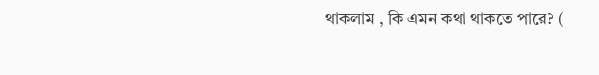থাকলাম , কি এমন কথা থাকতে পারে? (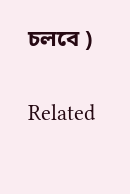চলবে )

Related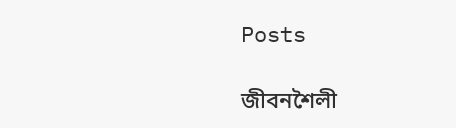Posts

জীবনশৈলী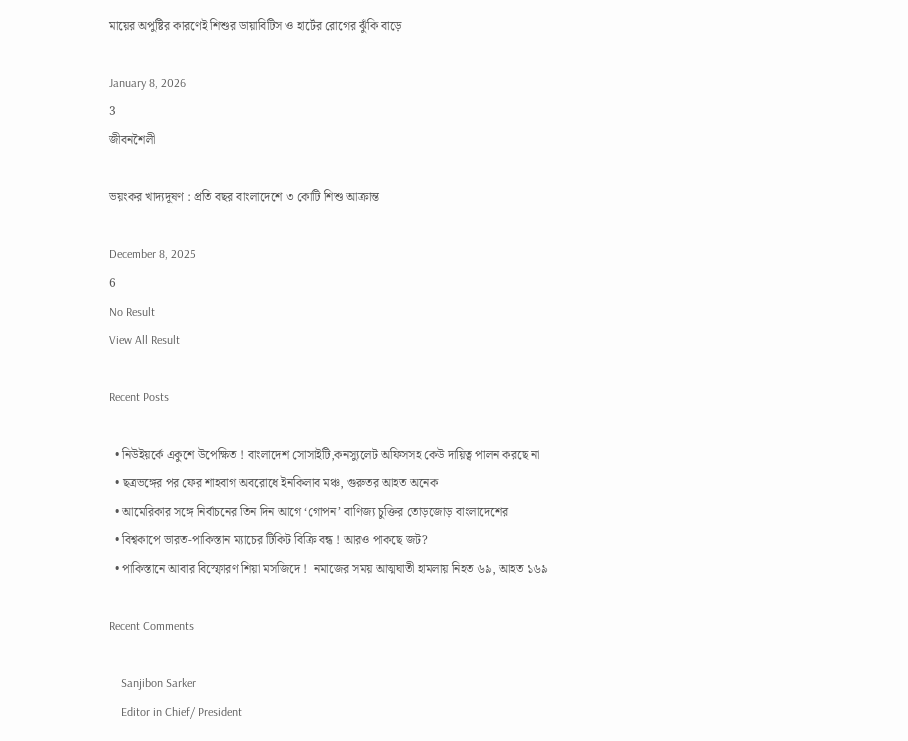মায়ের অপুষ্টির কারণেই শিশুর ডায়াবিটিস ও হার্টের রোগের ঝুঁকি বাড়ে

January 8, 2026
3
জীবনশৈলী

ভয়ংকর খাদ্যদূষণ : প্রতি বছর বাংলাদেশে ৩ কোটি শিশু আক্রান্ত

December 8, 2025
6
No Result
View All Result

Recent Posts

  • নিউইয়র্কে একুশে উপেক্ষিত ! বাংলাদেশ সোসাইটি,কনস্যুলেট অফিসসহ কেউ দায়িত্ব পালন করছে না
  • ছত্রভঙ্গের পর ফের শাহবাগ অবরোধে ইনকিলাব মঞ্চ, গুরুতর আহত অনেক
  • আমেরিকার সঙ্গে নির্বাচনের তিন দিন আগে ‘গোপন’ বাণিজ্য চুক্তির তোড়জোড় বাংলাদেশের
  • বিশ্বকাপে ভারত-পাকিস্তান ম্যাচের টিকিট বিক্রি বন্ধ ! আরও পাকছে জট?
  • পাকিস্তানে আবার বিস্ফোরণ শিয়া মসজিদে !  নমাজের সময় আত্মঘাতী হামলায় নিহত ৬৯, আহত ১৬৯

Recent Comments

    Sanjibon Sarker
    Editor in Chief/ President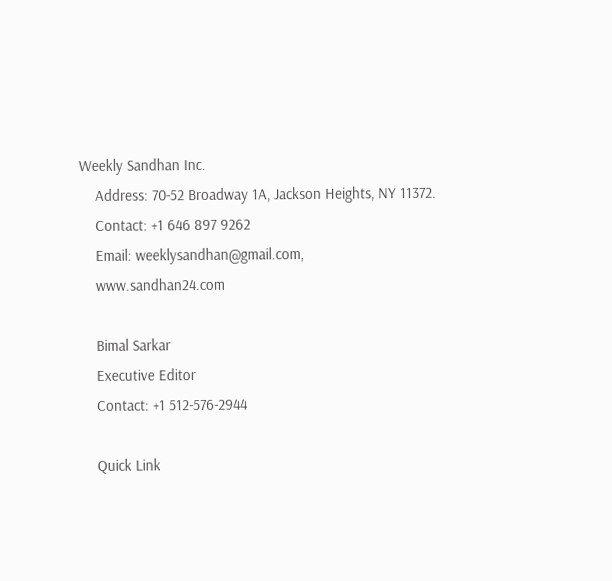Weekly Sandhan Inc.
    Address: 70-52 Broadway 1A, Jackson Heights, NY 11372.
    Contact: +1 646 897 9262
    Email: weeklysandhan@gmail.com,
    www.sandhan24.com

    Bimal Sarkar
    Executive Editor
    Contact: +1 512-576-2944

    Quick Link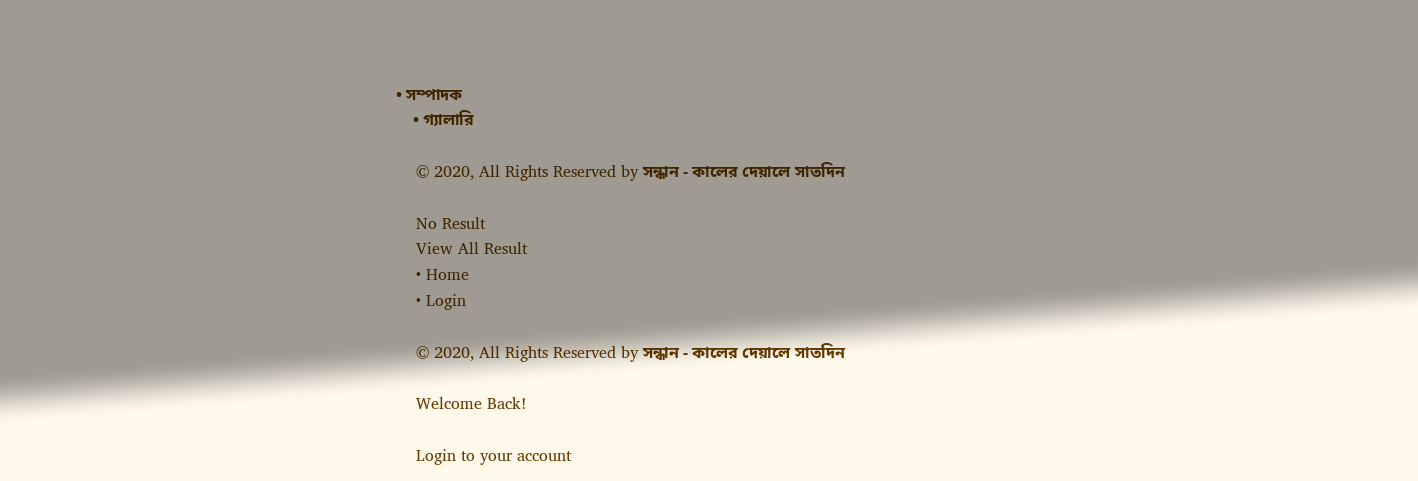• সম্পাদক
    • গ্যালারি

    © 2020, All Rights Reserved by সন্ধান - কালের দেয়ালে সাতদিন

    No Result
    View All Result
    • Home
    • Login

    © 2020, All Rights Reserved by সন্ধান - কালের দেয়ালে সাতদিন

    Welcome Back!

    Login to your account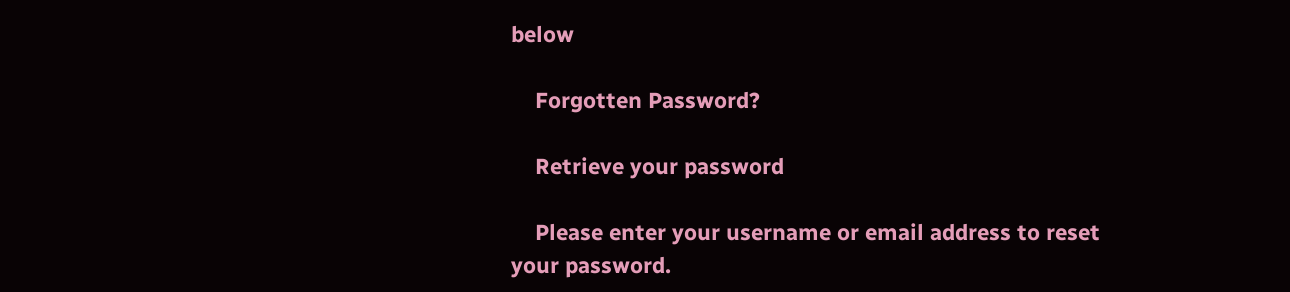below

    Forgotten Password?

    Retrieve your password

    Please enter your username or email address to reset your password.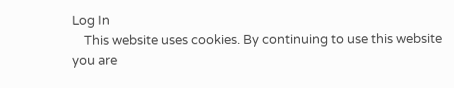Log In
    This website uses cookies. By continuing to use this website you are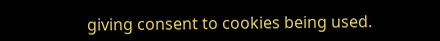giving consent to cookies being used.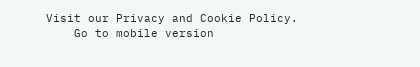Visit our Privacy and Cookie Policy.
    Go to mobile version